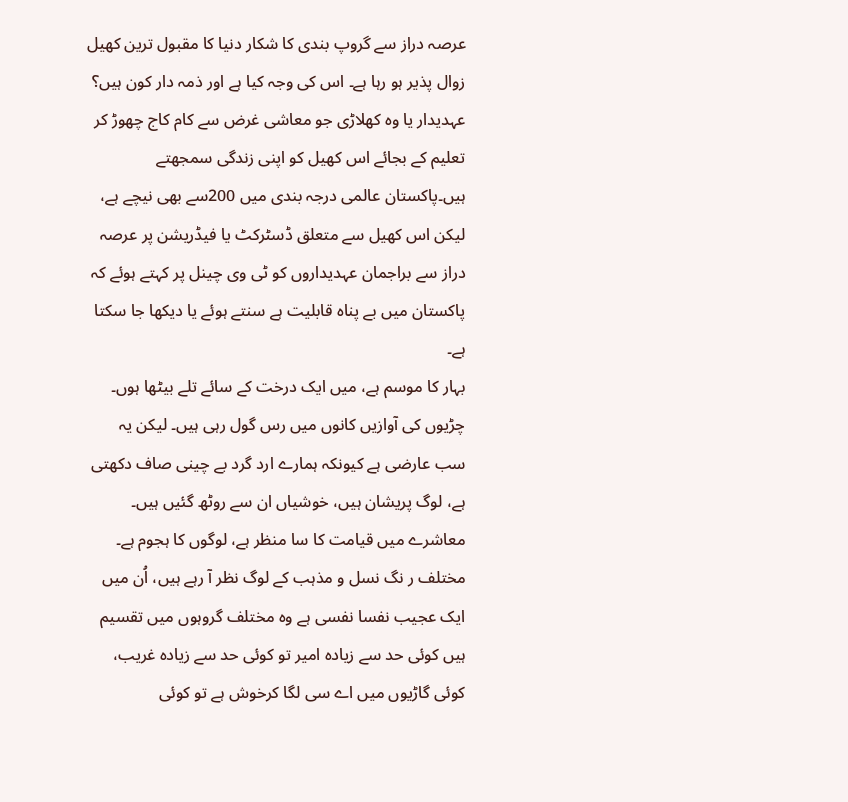عرصہ دراز سے گروپ بندی کا شکار دنیا کا مقبول ترین کھیل زوال پذیر ہو رہا ہے۔ اس کی وجہ کیا ہے اور ذمہ دار کون ہیں؟ عہدیدار یا وہ کھلاڑی جو معاشی غرض سے کام کاج چھوڑ کر تعلیم کے بجائے اس کھیل کو اپنی زندگی سمجھتے ہیں۔پاکستان عالمی درجہ بندی میں 200سے بھی نیچے ہے، لیکن اس کھیل سے متعلق ڈسٹرکٹ یا فیڈریشن پر عرصہ دراز سے براجمان عہدیداروں کو ٹی وی چینل پر کہتے ہوئے کہ پاکستان میں بے پناہ قابلیت ہے سنتے ہوئے یا دیکھا جا سکتا ہے۔
بہار کا موسم ہے، میں ایک درخت کے سائے تلے بیٹھا ہوں۔ چڑیوں کی آوازیں کانوں میں رس گول رہی ہیں۔ لیکن یہ سب عارضی ہے کیونکہ ہمارے ارد گرد بے چینی صاف دکھتی ہے، لوگ پریشان ہیں، خوشیاں ان سے روٹھ گئیں ہیں۔ معاشرے میں قیامت کا سا منظر ہے، لوگوں کا ہجوم ہے۔ مختلف ر نگ نسل و مذہب کے لوگ نظر آ رہے ہیں، اُن میں ایک عجیب نفسا نفسی ہے وہ مختلف گروہوں میں تقسیم ہیں کوئی حد سے زیادہ امیر تو کوئی حد سے زیادہ غریب، کوئی گاڑیوں میں اے سی لگا کرخوش ہے تو کوئی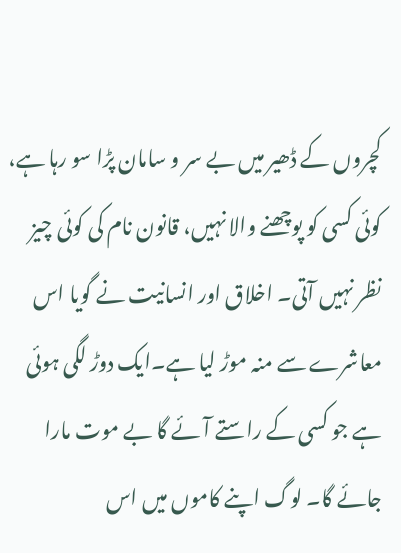کچروں کے ڈھیر میں بے سر و سامان پڑا سو رہا ہے، کوئی کسی کو پوچھنے والا نہیں، قانون نام کی کوئی چیز نظر نہیں آتی۔ اخلاق اور انسانیت نے گویا اس معاشرے سے منہ موڑ لیا ہے۔ایک دوڑ لگی ہوئی ہے جو کسی کے راستے آئے گا بے موت مارا جائے گا۔ لوگ اپنے کاموں میں اس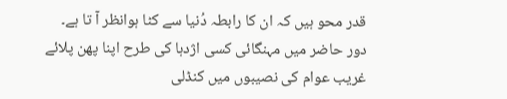قدر محو ہیں کہ ان کا رابطہ دُنیا سے کٹا ہوانظر آ تا ہے۔
دور حاضر میں مہنگائی کسی اژدہا کی طرح اپنا پھن پلائے غریب عوام کی نصیبوں میں کنڈلی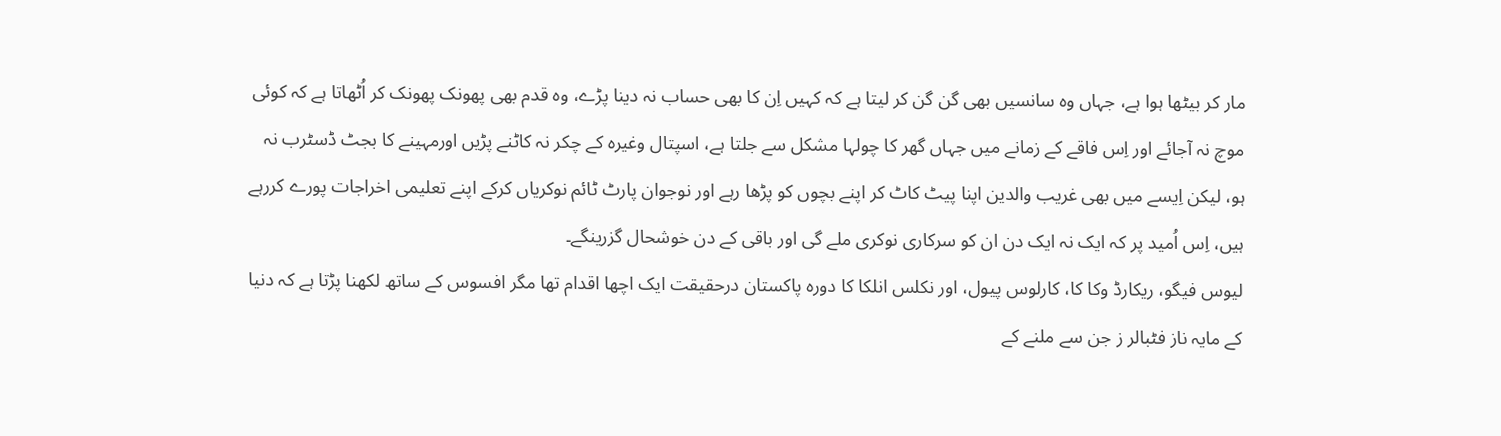مار کر بیٹھا ہوا ہے، جہاں وہ سانسیں بھی گن گن کر لیتا ہے کہ کہیں اِن کا بھی حساب نہ دینا پڑے، وہ قدم بھی پھونک پھونک کر اُٹھاتا ہے کہ کوئی موچ نہ آجائے اور اِس فاقے کے زمانے میں جہاں گھر کا چولہا مشکل سے جلتا ہے، اسپتال وغیرہ کے چکر نہ کاٹنے پڑیں اورمہینے کا بجٹ ڈسٹرب نہ ہو، لیکن اِیسے میں بھی غریب والدین اپنا پیٹ کاٹ کر اپنے بچوں کو پڑھا رہے اور نوجوان پارٹ ٹائم نوکریاں کرکے اپنے تعلیمی اخراجات پورے کررہے ہیں، اِس اُمید پر کہ ایک نہ ایک دن ان کو سرکاری نوکری ملے گی اور باقی کے دن خوشحال گزرینگے۔
لیوس فیگو، ریکارڈ وکا کا، کارلوس پیول، اور نکلس انلکا کا دورہ پاکستان درحقیقت ایک اچھا اقدام تھا مگر افسوس کے ساتھ لکھنا پڑتا ہے کہ دنیا کے مایہ ناز فٹبالر ز جن سے ملنے کے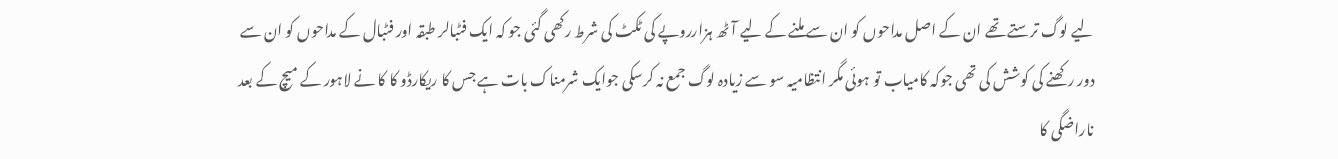لیے لوگ ترستے تھے ان کے اصل مداحوں کو ان سے ملنے کے لیے آٹھ ہزارروپے کی ٹکٹ کی شرط رکھی گئی جو کہ ایک فٹبالر طبقہ اور فٹبال کے مداحوں کو ان سے دور رکھنے کی کوشش کی تھی جوکہ کامیاب تو ہوئی مگر انتظامیہ سو سے زیادہ لوگ جمع نہ کرسکی جوایک شرمناک بات ہے جس کا ریکارڈو کا کا نے لاہور کے میچ کے بعد ناراضگی کا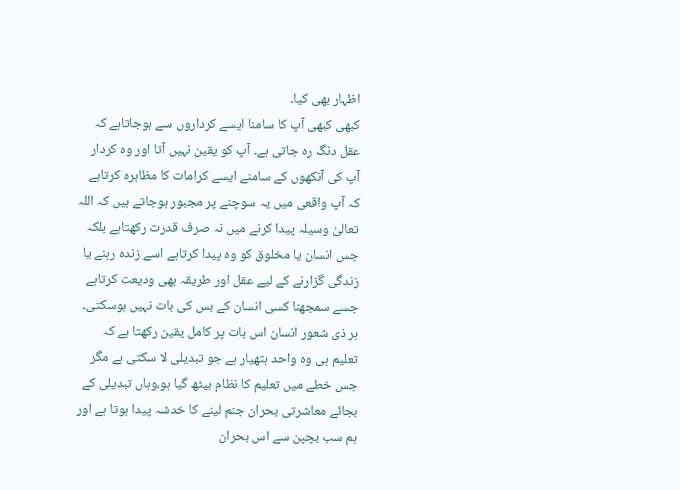اظہار بھی کیا۔
کبھی کبھی آپ کا سامنا ایسے کرداروں سے ہوجاتاہے کہ عقل دنگ رہ جاتی ہے۔ آپ کو یقین نہیں آتا اور وہ کردار آپ کی آنکھوں کے سامنے ایسے کرامات کا مظاہرہ کرتاہے کہ آپ واقعی میں یہ سوچنے پر مجبور ہوجاتے ہیں کہ اللہ تعالیٰ وسیلہ پیدا کرنے میں نہ صرف قدرت رکھتاہے بلکہ جس انسان یا مخلوق کو وہ پیدا کرتاہے اسے زندہ رہنے یا زندگی گزارنے کے لیے عقل اور طریقہ بھی ودیعت کرتاہے جسے سمجھنا کسی انسان کے بس کی بات نہیں ہوسکتی۔
ہر ذی شعور انسان اس بات پر کامل یقین رکھتا ہے کہ تعلیم ہی وہ واحد ہتھیار ہے جو تبدیلی لا سکتی ہے مگر جس خطے میں تعلیم کا نظام بیٹھ گیا ہو،وہاں تبدیلی کے بجائے معاشرتی بحران جنم لینے کا خدشہ پیدا ہوتا ہے اور ہم سب بچپن سے اس بحران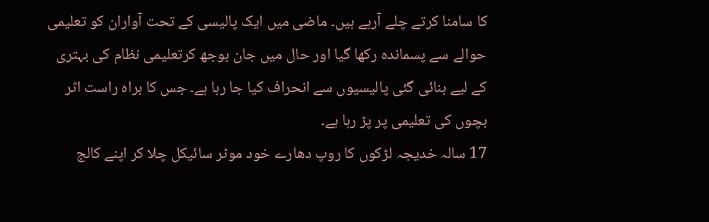کا سامنا کرتے چلے آرہے ہیں۔ ماضی میں ایک پالیسی کے تحت آواران کو تعلیمی حوالے سے پسماندہ رکھا گیا اور حال میں جان بوجھ کرتعلیمی نظام کی بہتری کے لیے بنائی گئی پالیسیوں سے انحراف کیا جا رہا ہے۔ جس کا براہ راست اثر بچوں کی تعلیمی پر پڑ رہا ہے۔
17 سالہ خدیجہ لڑکوں کا روپ دھارے خود موٹر سائیکل چلا کر اپنے کالج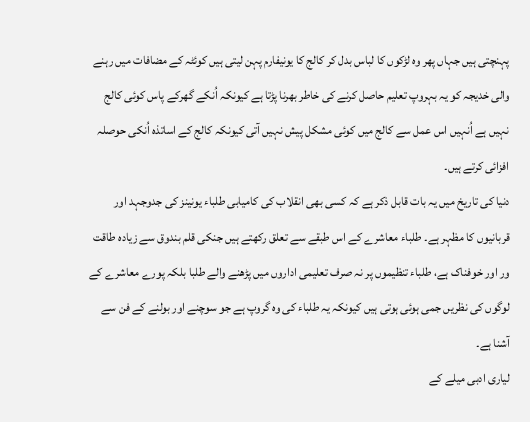پہنچتی ہیں جہاں پھر وہ لڑکوں کا لباس بدل کر کالج کا یونیفارم پہن لیتی ہیں کوئٹہ کے مضافات میں رہنے والی خدیجہ کو یہ بہروپ تعلیم حاصل کرنے کی خاطر بھرنا پڑتا ہے کیونکہ اُنکے گھرکے پاس کوئی کالج نہیں ہے اُنہیں اس عمل سے کالج میں کوئی مشکل پیش نہیں آتی کیونکہ کالج کے اساتذہ اُنکی حوصلہ افزائی کرتے ہیں۔
دنیا کی تاریخ میں یہ بات قابل ذکر ہے کہ کسی بھی انقلاب کی کامیابی طلباء یونینز کی جدوجہد اور قربانیوں کا مظہر ہے۔ طلباء معاشرے کے اس طبقے سے تعلق رکھتے ہیں جنکی قلم بندوق سے زیادہ طاقت ور اور خوفناک ہے، طلباء تنظیموں پر نہ صرف تعلیمی اداروں میں پڑھنے والے طلبا بلکہ پورے معاشرے کے لوگوں کی نظریں جمی ہوئی ہوتی ہیں کیونکہ یہ طلباء کی وہ گروپ ہے جو سوچنے اور بولنے کے فن سے آشنا ہے۔
لیاری ادبی میلے کے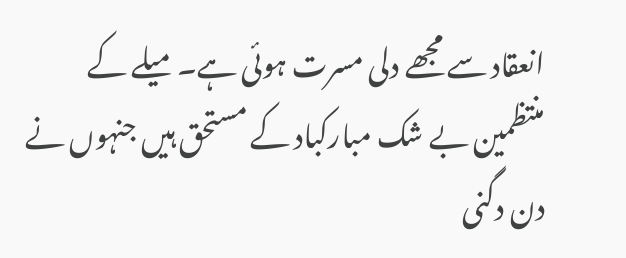انعقاد سے مجھے دلی مسرت ہوئی ہے۔میلے کے منتظمین بے شک مبارکباد کے مستحق ہیں جنہوں نے دن دگنی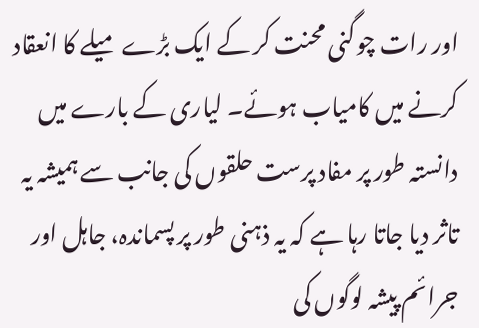اور رات چوگنی محنت کر کے ایک بڑے میلے کا انعقاد کرنے میں کامیاب ہوئے۔ لیاری کے بارے میں دانستہ طور پر مفاد پرست حلقوں کی جانب سے ہمیشہ یہ تاثر دیا جاتا رہا ہے کہ یہ ذہنی طور پر پسماندہ، جاہل اور جرائم پیشہ لوگوں کی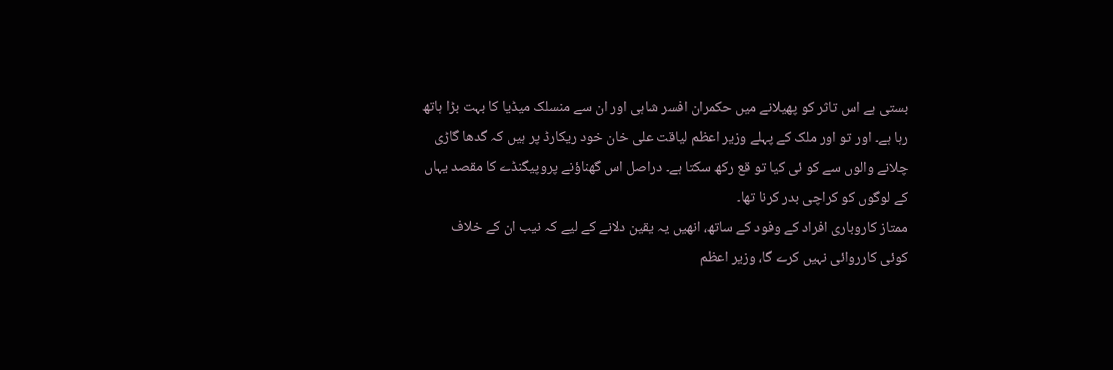بستی ہے اس تاثر کو پھیلانے میں حکمران افسر شاہی اور ان سے منسلک میڈیا کا بہت بڑا ہاتھ رہا ہے۔ اور تو اور ملک کے پہلے وزیر اعظم لیاقت علی خان خود ریکارڈ پر ہیں کہ گدھا گاڑی چلانے والوں سے کو ئی کیا تو قع رکھ سکتا ہے۔ دراصل اس گھناؤنے پروپیگنڈے کا مقصد یہاں کے لوگوں کو کراچی بدر کرنا تھا۔
ممتاز کاروباری افراد کے وفود کے ساتھ، انھیں یہ یقین دلانے کے لیے کہ نیب ان کے خلاف کوئی کارروائی نہیں کرے گا، وزیر اعظم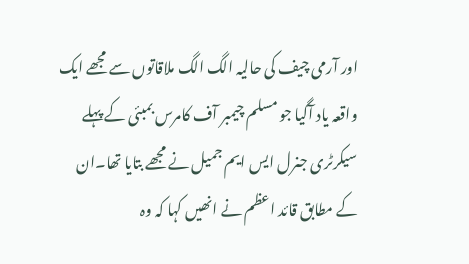اور آرمی چیف کی حالیہ الگ الگ ملاقاتوں سے مجھے ایک واقعہ یاد آگیا جو مسلم چیمبر آف کامرس بمبئی کے پہلے سیکرٹری جنرل ایس ایم جمیل نے مجھے بتایا تھا۔ان کے مطابق قائد اعظم نے انھیں کہا کہ وہ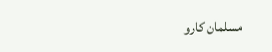مسلمان کارو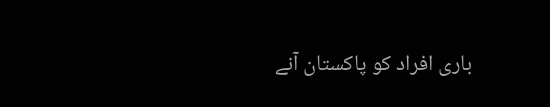باری افراد کو پاکستان آنے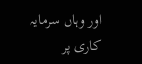اور وہاں سرمایہ کاری پر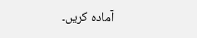آمادہ کریں۔